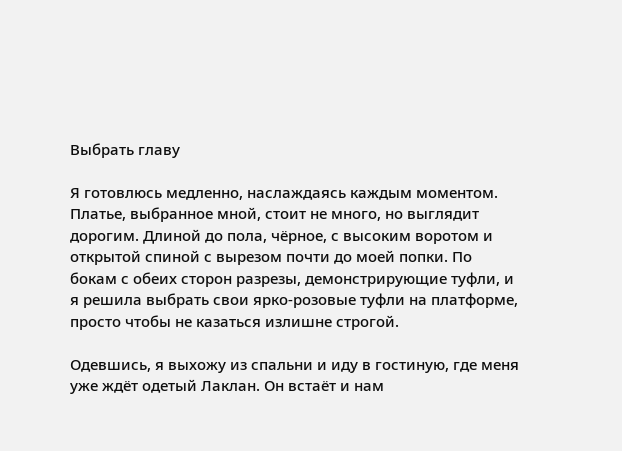Выбрать главу

Я готовлюсь медленно, наслаждаясь каждым моментом. Платье, выбранное мной, стоит не много, но выглядит дорогим. Длиной до пола, чёрное, с высоким воротом и открытой спиной с вырезом почти до моей попки. По бокам с обеих сторон разрезы, демонстрирующие туфли, и я решила выбрать свои ярко-розовые туфли на платформе, просто чтобы не казаться излишне строгой.

Одевшись, я выхожу из спальни и иду в гостиную, где меня уже ждёт одетый Лаклан. Он встаёт и нам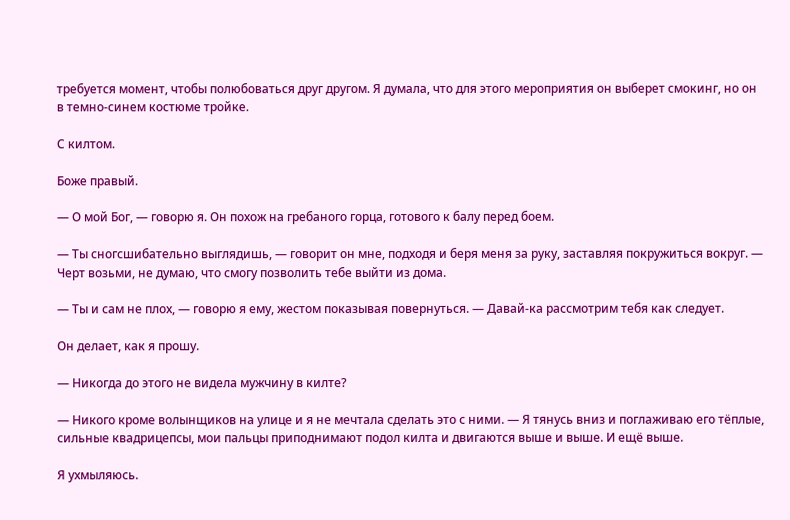требуется момент, чтобы полюбоваться друг другом. Я думала, что для этого мероприятия он выберет смокинг, но он в темно-синем костюме тройке.

С килтом.

Боже правый.

— О мой Бог, — говорю я. Он похож на гребаного горца, готового к балу перед боем.

— Ты сногсшибательно выглядишь, — говорит он мне, подходя и беря меня за руку, заставляя покружиться вокруг. — Черт возьми, не думаю, что смогу позволить тебе выйти из дома.

— Ты и сам не плох, — говорю я ему, жестом показывая повернуться. — Давай-ка рассмотрим тебя как следует.

Он делает, как я прошу.

— Никогда до этого не видела мужчину в килте?

— Никого кроме волынщиков на улице и я не мечтала сделать это с ними. — Я тянусь вниз и поглаживаю его тёплые, сильные квадрицепсы, мои пальцы приподнимают подол килта и двигаются выше и выше. И ещё выше.

Я ухмыляюсь.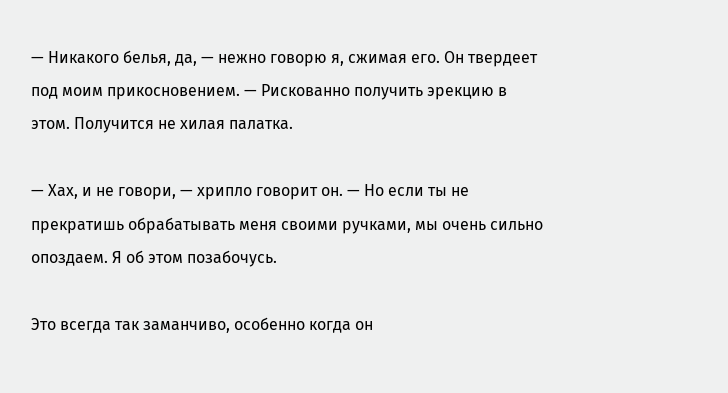— Никакого белья, да, — нежно говорю я, сжимая его. Он твердеет под моим прикосновением. — Рискованно получить эрекцию в этом. Получится не хилая палатка.

— Хах, и не говори, — хрипло говорит он. — Но если ты не прекратишь обрабатывать меня своими ручками, мы очень сильно опоздаем. Я об этом позабочусь.

Это всегда так заманчиво, особенно когда он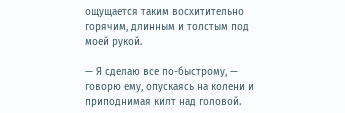ощущается таким восхитительно горячим, длинным и толстым под моей рукой.

— Я сделаю все по-быстрому, — говорю ему, опускаясь на колени и приподнимая килт над головой.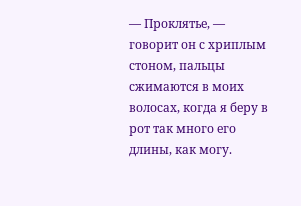— Проклятье, — говорит он с хриплым стоном, пальцы сжимаются в моих волосах, когда я беру в рот так много его длины, как могу.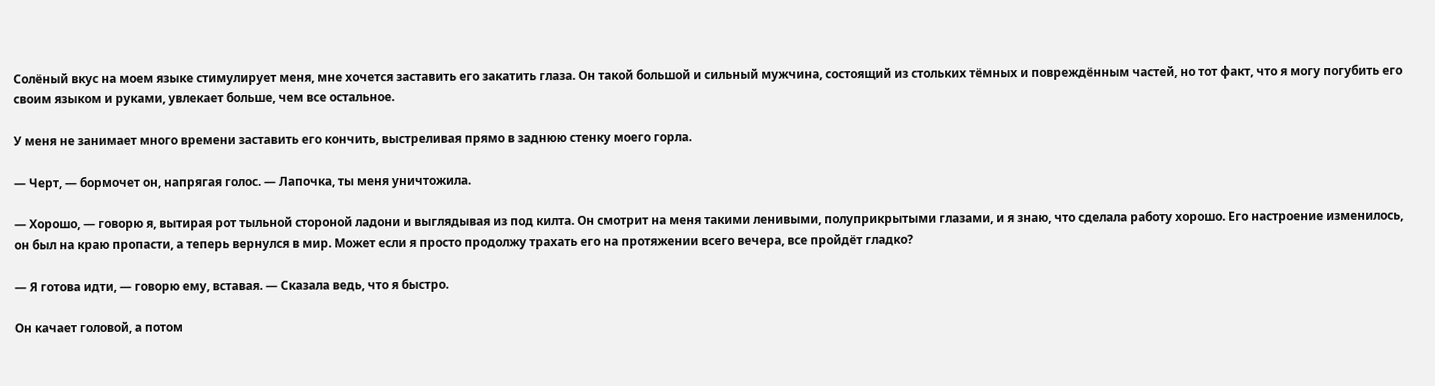Солёный вкус на моем языке стимулирует меня, мне хочется заставить его закатить глаза. Он такой большой и сильный мужчина, состоящий из стольких тёмных и повреждённым частей, но тот факт, что я могу погубить его своим языком и руками, увлекает больше, чем все остальное.

У меня не занимает много времени заставить его кончить, выстреливая прямо в заднюю стенку моего горла.

— Черт, — бормочет он, напрягая голос. — Лапочка, ты меня уничтожила.

— Хорошо, — говорю я, вытирая рот тыльной стороной ладони и выглядывая из под килта. Он смотрит на меня такими ленивыми, полуприкрытыми глазами, и я знаю, что сделала работу хорошо. Его настроение изменилось, он был на краю пропасти, а теперь вернулся в мир. Может если я просто продолжу трахать его на протяжении всего вечера, все пройдёт гладко?

— Я готова идти, — говорю ему, вставая. — Сказала ведь, что я быстро.

Он качает головой, а потом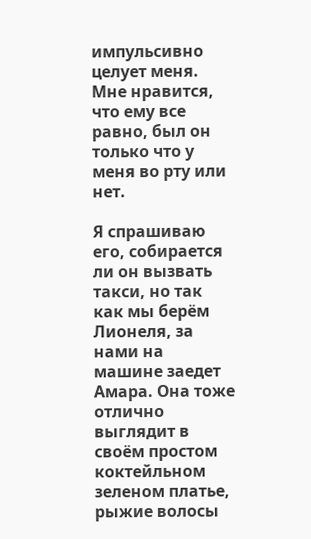импульсивно целует меня. Мне нравится, что ему все равно, был он только что у меня во рту или нет.

Я спрашиваю его, собирается ли он вызвать такси, но так как мы берём Лионеля, за нами на машине заедет Амара. Она тоже отлично выглядит в своём простом коктейльном зеленом платье, рыжие волосы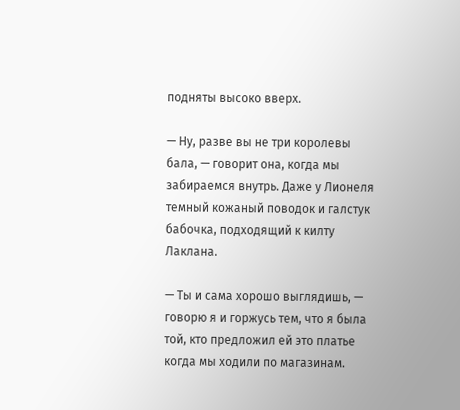подняты высоко вверх.

— Ну, разве вы не три королевы бала, — говорит она, когда мы забираемся внутрь. Даже у Лионеля темный кожаный поводок и галстук бабочка, подходящий к килту Лаклана.

— Ты и сама хорошо выглядишь, — говорю я и горжусь тем, что я была той, кто предложил ей это платье когда мы ходили по магазинам.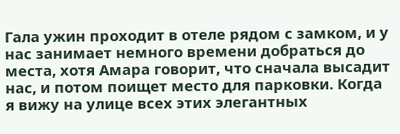Гала ужин проходит в отеле рядом с замком, и у нас занимает немного времени добраться до места, хотя Амара говорит, что сначала высадит нас, и потом поищет место для парковки. Когда я вижу на улице всех этих элегантных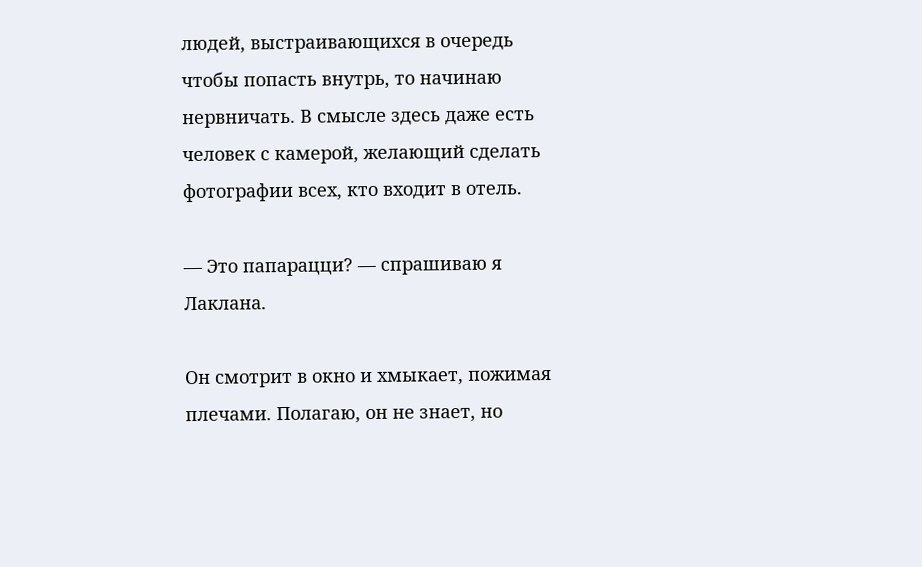людей, выстраивающихся в очередь чтобы попасть внутрь, то начинаю нервничать. В смысле здесь даже есть человек с камерой, желающий сделать фотографии всех, кто входит в отель.

— Это папарацци? — спрашиваю я Лаклана.

Он смотрит в окно и хмыкает, пожимая плечами. Полагаю, он не знает, но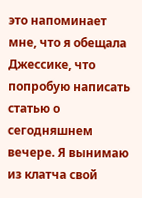это напоминает мне, что я обещала Джессике, что попробую написать статью о сегодняшнем вечере. Я вынимаю из клатча свой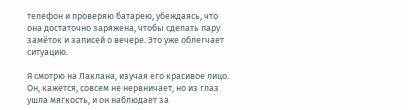телефон и проверяю батарею, убеждаясь, что она достаточно заряжена, чтобы сделать пару замёток и записей о вечере. Это уже облегчает ситуацию.

Я смотрю на Лаклана, изучая его красивое лицо. Он, кажется, совсем не нервничает, но из глаз ушла мягкость, и он наблюдает за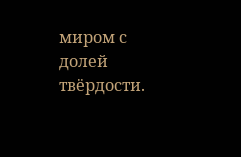миром с долей твёрдости.